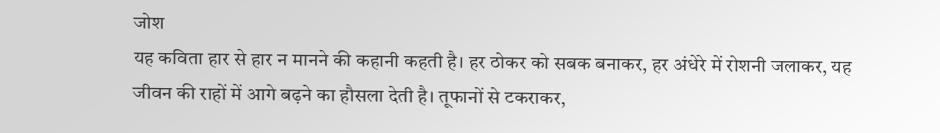जोश
यह कविता हार से हार न मानने की कहानी कहती है। हर ठोकर को सबक बनाकर, हर अंधेरे में रोशनी जलाकर, यह जीवन की राहों में आगे बढ़ने का हौसला देती है। तूफानों से टकराकर,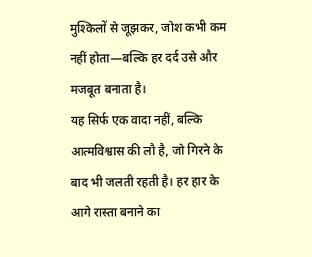मुश्किलों से जूझकर, जोश कभी कम नहीं होता—बल्कि हर दर्द उसे और मजबूत बनाता है।
यह सिर्फ एक वादा नहीं, बल्कि आत्मविश्वास की लौ है, जो गिरने के बाद भी जलती रहती है। हर हार के आगे रास्ता बनाने का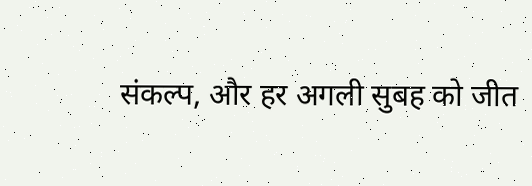संकल्प, और हर अगली सुबह को जीत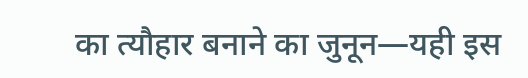का त्यौहार बनाने का जुनून—यही इस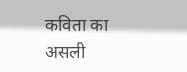कविता का असली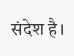संदेश है।